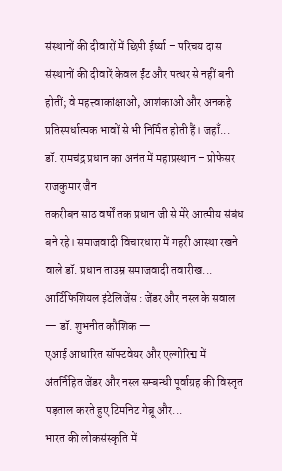संस्थानों की दीवारों में छिपी ईर्ष्या – परिचय दास
संस्थानों की दीवारें केवल ईंट और पत्थर से नहीं बनी होतीं; वे महत्त्वाकांक्षाओं, आशंकाओं और अनकहे प्रतिस्पर्धात्मक भावों से भी निर्मित होती हैं। जहाँ...
डॉ. रामचंद्र प्रधान का अनंत में महाप्रस्थान – प्रोफेसर राजकुमार जैन
तकरीबन साठ वर्षों तक प्रधान जी से मेरे आत्मीय संबंध बने रहे। समाजवादी विचारधारा में गहरी आस्था रखने वाले डॉ. प्रधान ताउम्र समाजवादी तवारीख...
आर्टिफिशियल इंटेलिजेंस : जेंडर और नस्ल के सवाल
— डॉ. शुभनीत कौशिक —
एआई आधारित सॉफ्टवेयर और एल्गोरिद्म में अंतर्निहित जेंडर और नस्ल सम्बन्धी पूर्वाग्रह की विस्तृत पड़ताल करते हुए टिमनिट गेब्रू और...
भारत की लोकसंस्कृति में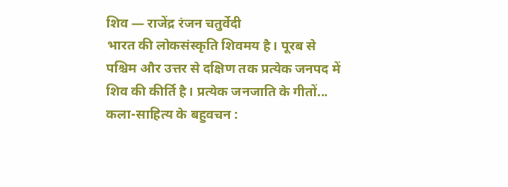शिव — राजेंद्र रंजन चतुर्वेदी
भारत की लोकसंस्कृति शिवमय है। पूरब से पश्चिम और उत्तर से दक्षिण तक प्रत्येक जनपद में शिव की कीर्ति है। प्रत्येक जनजाति के गीतों...
कला-साहित्य के बहुवचन :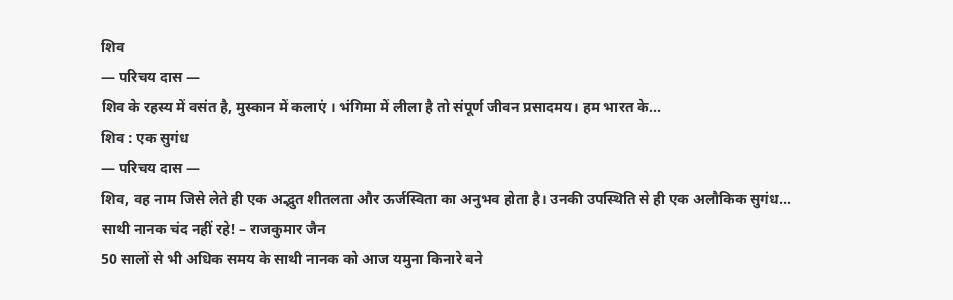शिव
— परिचय दास —
शिव के रहस्य में वसंत है, मुस्कान में कलाएं । भंगिमा में लीला है तो संपूर्ण जीवन प्रसादमय। हम भारत के...
शिव : एक सुगंध
— परिचय दास —
शिव, वह नाम जिसे लेते ही एक अद्भुत शीतलता और ऊर्जस्विता का अनुभव होता है। उनकी उपस्थिति से ही एक अलौकिक सुगंध...
साथी नानक चंद नहीं रहे! – राजकुमार जैन
50 सालों से भी अधिक समय के साथी नानक को आज यमुना किनारे बने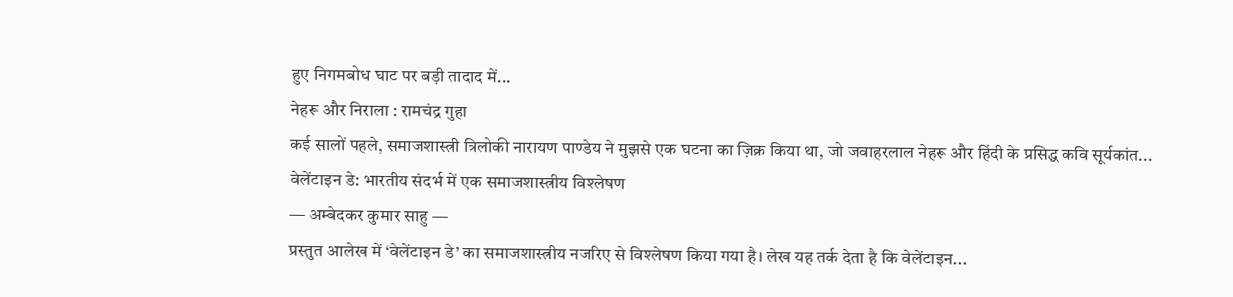हुए निगमबोध घाट पर बड़ी तादाद में...
नेहरू और निराला : रामचंद्र गुहा
कई सालों पहले, समाजशास्त्री त्रिलोकी नारायण पाण्डेय ने मुझसे एक घटना का ज़िक्र किया था, जो जवाहरलाल नेहरू और हिंदी के प्रसिद्ध कवि सूर्यकांत...
वेलेंटाइन डे: भारतीय संदर्भ में एक समाजशास्त्रीय विश्लेषण
— अम्बेदकर कुमार साहु —
प्रस्तुत आलेख में ‘वेलेंटाइन डे’ का समाजशास्त्रीय नजरिए से विश्लेषण किया गया है। लेख यह तर्क देता है कि वेलेंटाइन...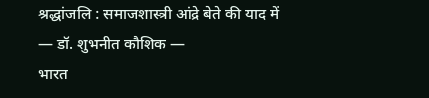श्रद्धांजलि : समाजशास्त्री आंद्रे बेते की याद में
— डॉ. शुभनीत कौशिक —
भारत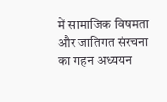में सामाजिक विषमता और जातिगत संरचना का गहन अध्ययन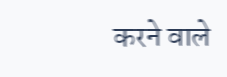करने वाले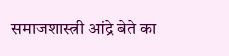समाजशास्त्री आंद्रे बेते का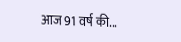आज 91 वर्ष की...